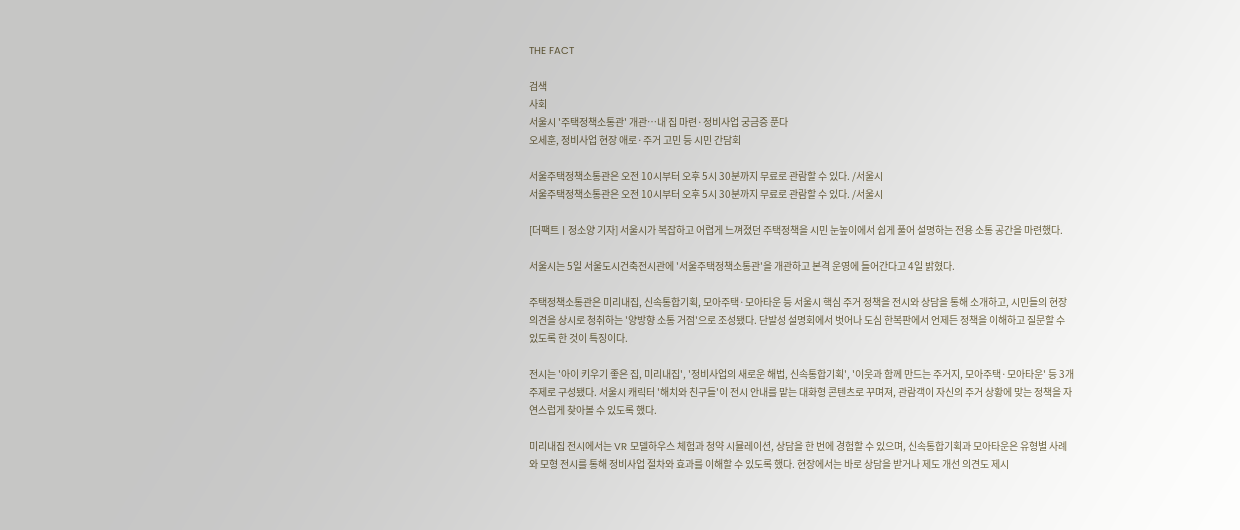THE FACT

검색
사회
서울시 '주택정책소통관' 개관…내 집 마련·정비사업 궁금증 푼다
오세훈, 정비사업 현장 애로·주거 고민 등 시민 간담회

서울주택정책소통관은 오전 10시부터 오후 5시 30분까지 무료로 관람할 수 있다. /서울시
서울주택정책소통관은 오전 10시부터 오후 5시 30분까지 무료로 관람할 수 있다. /서울시

[더팩트ㅣ정소양 기자] 서울시가 복잡하고 어렵게 느껴졌던 주택정책을 시민 눈높이에서 쉽게 풀어 설명하는 전용 소통 공간을 마련했다.

서울시는 5일 서울도시건축전시관에 '서울주택정책소통관'을 개관하고 본격 운영에 들어간다고 4일 밝혔다.

주택정책소통관은 미리내집, 신속통합기획, 모아주택·모아타운 등 서울시 핵심 주거 정책을 전시와 상담을 통해 소개하고, 시민들의 현장 의견을 상시로 청취하는 '양방향 소통 거점'으로 조성됐다. 단발성 설명회에서 벗어나 도심 한복판에서 언제든 정책을 이해하고 질문할 수 있도록 한 것이 특징이다.

전시는 '아이 키우기 좋은 집, 미리내집', '정비사업의 새로운 해법, 신속통합기획', '이웃과 함께 만드는 주거지, 모아주택·모아타운' 등 3개 주제로 구성됐다. 서울시 캐릭터 '해치와 친구들'이 전시 안내를 맡는 대화형 콘텐츠로 꾸며져, 관람객이 자신의 주거 상황에 맞는 정책을 자연스럽게 찾아볼 수 있도록 했다.

미리내집 전시에서는 VR 모델하우스 체험과 청약 시뮬레이션, 상담을 한 번에 경험할 수 있으며, 신속통합기획과 모아타운은 유형별 사례와 모형 전시를 통해 정비사업 절차와 효과를 이해할 수 있도록 했다. 현장에서는 바로 상담을 받거나 제도 개선 의견도 제시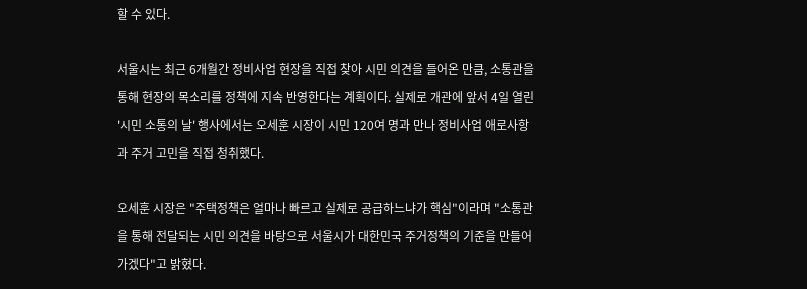할 수 있다.

서울시는 최근 6개월간 정비사업 현장을 직접 찾아 시민 의견을 들어온 만큼, 소통관을 통해 현장의 목소리를 정책에 지속 반영한다는 계획이다. 실제로 개관에 앞서 4일 열린 '시민 소통의 날' 행사에서는 오세훈 시장이 시민 120여 명과 만나 정비사업 애로사항과 주거 고민을 직접 청취했다.

오세훈 시장은 "주택정책은 얼마나 빠르고 실제로 공급하느냐가 핵심"이라며 "소통관을 통해 전달되는 시민 의견을 바탕으로 서울시가 대한민국 주거정책의 기준을 만들어 가겠다"고 밝혔다.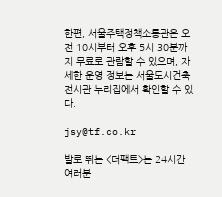한편, 서울주택정책소통관은 오전 10시부터 오후 5시 30분까지 무료로 관람할 수 있으며, 자세한 운영 정보는 서울도시건축전시관 누리집에서 확인할 수 있다.

jsy@tf.co.kr

발로 뛰는 <더팩트>는 24시간 여러분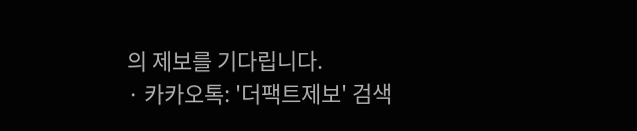의 제보를 기다립니다.
· 카카오톡: '더팩트제보' 검색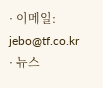· 이메일: jebo@tf.co.kr
· 뉴스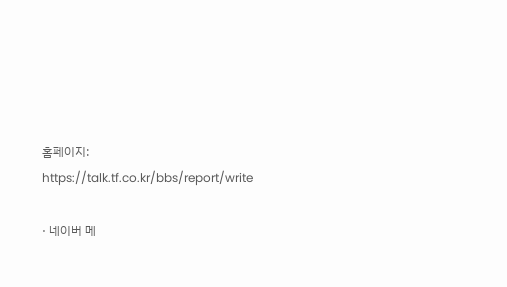홈페이지: https://talk.tf.co.kr/bbs/report/write

· 네이버 메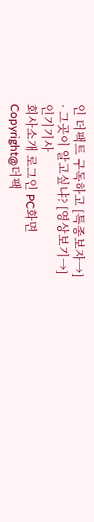인 더팩트 구독하고 [특종보자→]
· 그곳이 알고싶냐? [영상보기→]
인기기사
회사소개 로그인 PC화면
Copyright@더팩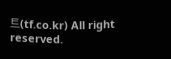트(tf.co.kr) All right reserved.